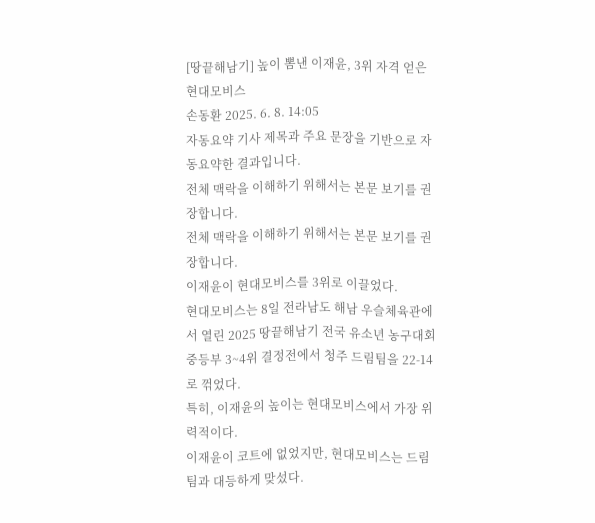[땅끝해남기] 높이 뽐낸 이재윤, 3위 자격 얻은 현대모비스
손동환 2025. 6. 8. 14:05
자동요약 기사 제목과 주요 문장을 기반으로 자동요약한 결과입니다.
전체 맥락을 이해하기 위해서는 본문 보기를 권장합니다.
전체 맥락을 이해하기 위해서는 본문 보기를 권장합니다.
이재윤이 현대모비스를 3위로 이끌었다.
현대모비스는 8일 전라남도 해남 우슬체육관에서 열린 2025 땅끝해남기 전국 유소년 농구대회 중등부 3~4위 결정전에서 청주 드림팀을 22-14로 꺾었다.
특히, 이재윤의 높이는 현대모비스에서 가장 위력적이다.
이재윤이 코트에 없었지만, 현대모비스는 드림팀과 대등하게 맞섰다.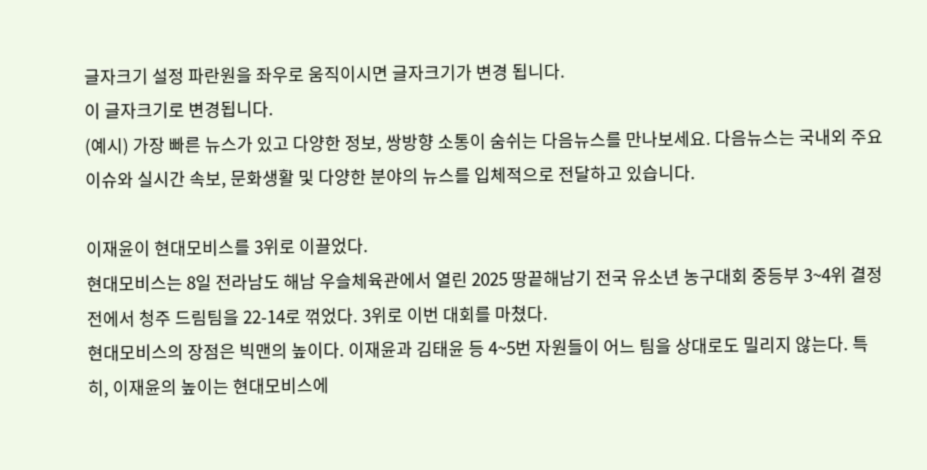글자크기 설정 파란원을 좌우로 움직이시면 글자크기가 변경 됩니다.
이 글자크기로 변경됩니다.
(예시) 가장 빠른 뉴스가 있고 다양한 정보, 쌍방향 소통이 숨쉬는 다음뉴스를 만나보세요. 다음뉴스는 국내외 주요이슈와 실시간 속보, 문화생활 및 다양한 분야의 뉴스를 입체적으로 전달하고 있습니다.

이재윤이 현대모비스를 3위로 이끌었다.
현대모비스는 8일 전라남도 해남 우슬체육관에서 열린 2025 땅끝해남기 전국 유소년 농구대회 중등부 3~4위 결정전에서 청주 드림팀을 22-14로 꺾었다. 3위로 이번 대회를 마쳤다.
현대모비스의 장점은 빅맨의 높이다. 이재윤과 김태윤 등 4~5번 자원들이 어느 팀을 상대로도 밀리지 않는다. 특히, 이재윤의 높이는 현대모비스에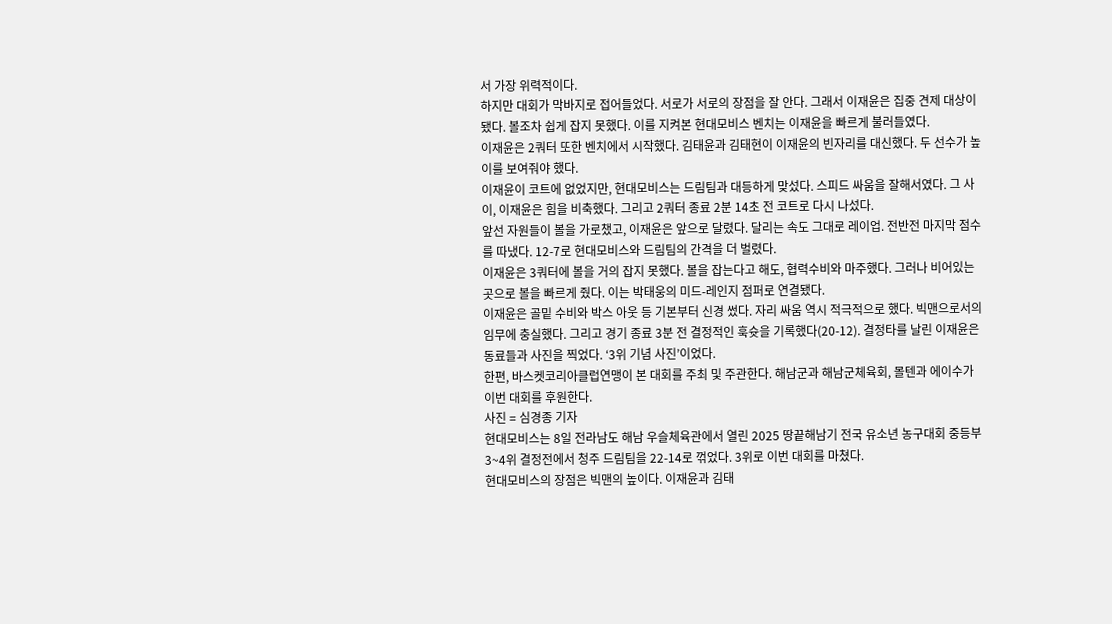서 가장 위력적이다.
하지만 대회가 막바지로 접어들었다. 서로가 서로의 장점을 잘 안다. 그래서 이재윤은 집중 견제 대상이 됐다. 볼조차 쉽게 잡지 못했다. 이를 지켜본 현대모비스 벤치는 이재윤을 빠르게 불러들였다.
이재윤은 2쿼터 또한 벤치에서 시작했다. 김태윤과 김태현이 이재윤의 빈자리를 대신했다. 두 선수가 높이를 보여줘야 했다.
이재윤이 코트에 없었지만, 현대모비스는 드림팀과 대등하게 맞섰다. 스피드 싸움을 잘해서였다. 그 사이, 이재윤은 힘을 비축했다. 그리고 2쿼터 종료 2분 14초 전 코트로 다시 나섰다.
앞선 자원들이 볼을 가로챘고, 이재윤은 앞으로 달렸다. 달리는 속도 그대로 레이업. 전반전 마지막 점수를 따냈다. 12-7로 현대모비스와 드림팀의 간격을 더 벌렸다.
이재윤은 3쿼터에 볼을 거의 잡지 못했다. 볼을 잡는다고 해도, 협력수비와 마주했다. 그러나 비어있는 곳으로 볼을 빠르게 줬다. 이는 박태웅의 미드-레인지 점퍼로 연결됐다.
이재윤은 골밑 수비와 박스 아웃 등 기본부터 신경 썼다. 자리 싸움 역시 적극적으로 했다. 빅맨으로서의 임무에 충실했다. 그리고 경기 종료 3분 전 결정적인 훅슛을 기록했다(20-12). 결정타를 날린 이재윤은 동료들과 사진을 찍었다. ‘3위 기념 사진’이었다.
한편, 바스켓코리아클럽연맹이 본 대회를 주최 및 주관한다. 해남군과 해남군체육회, 몰텐과 에이수가 이번 대회를 후원한다.
사진 = 심경종 기자
현대모비스는 8일 전라남도 해남 우슬체육관에서 열린 2025 땅끝해남기 전국 유소년 농구대회 중등부 3~4위 결정전에서 청주 드림팀을 22-14로 꺾었다. 3위로 이번 대회를 마쳤다.
현대모비스의 장점은 빅맨의 높이다. 이재윤과 김태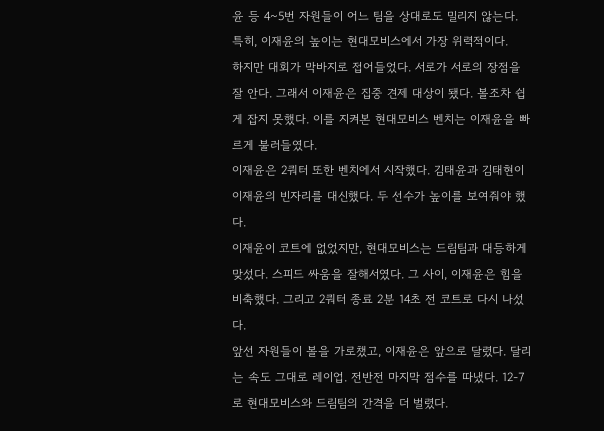윤 등 4~5번 자원들이 어느 팀을 상대로도 밀리지 않는다. 특히, 이재윤의 높이는 현대모비스에서 가장 위력적이다.
하지만 대회가 막바지로 접어들었다. 서로가 서로의 장점을 잘 안다. 그래서 이재윤은 집중 견제 대상이 됐다. 볼조차 쉽게 잡지 못했다. 이를 지켜본 현대모비스 벤치는 이재윤을 빠르게 불러들였다.
이재윤은 2쿼터 또한 벤치에서 시작했다. 김태윤과 김태현이 이재윤의 빈자리를 대신했다. 두 선수가 높이를 보여줘야 했다.
이재윤이 코트에 없었지만, 현대모비스는 드림팀과 대등하게 맞섰다. 스피드 싸움을 잘해서였다. 그 사이, 이재윤은 힘을 비축했다. 그리고 2쿼터 종료 2분 14초 전 코트로 다시 나섰다.
앞선 자원들이 볼을 가로챘고, 이재윤은 앞으로 달렸다. 달리는 속도 그대로 레이업. 전반전 마지막 점수를 따냈다. 12-7로 현대모비스와 드림팀의 간격을 더 벌렸다.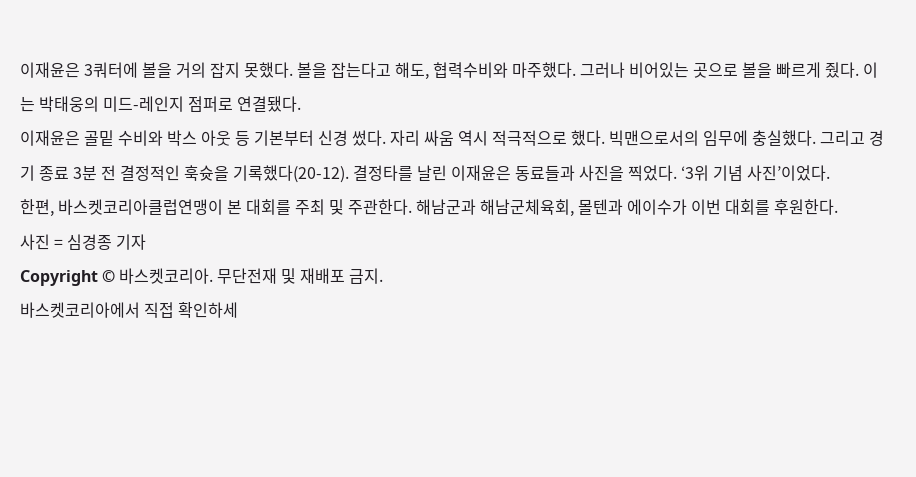이재윤은 3쿼터에 볼을 거의 잡지 못했다. 볼을 잡는다고 해도, 협력수비와 마주했다. 그러나 비어있는 곳으로 볼을 빠르게 줬다. 이는 박태웅의 미드-레인지 점퍼로 연결됐다.
이재윤은 골밑 수비와 박스 아웃 등 기본부터 신경 썼다. 자리 싸움 역시 적극적으로 했다. 빅맨으로서의 임무에 충실했다. 그리고 경기 종료 3분 전 결정적인 훅슛을 기록했다(20-12). 결정타를 날린 이재윤은 동료들과 사진을 찍었다. ‘3위 기념 사진’이었다.
한편, 바스켓코리아클럽연맹이 본 대회를 주최 및 주관한다. 해남군과 해남군체육회, 몰텐과 에이수가 이번 대회를 후원한다.
사진 = 심경종 기자
Copyright © 바스켓코리아. 무단전재 및 재배포 금지.
바스켓코리아에서 직접 확인하세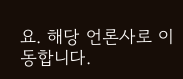요. 해당 언론사로 이동합니다.